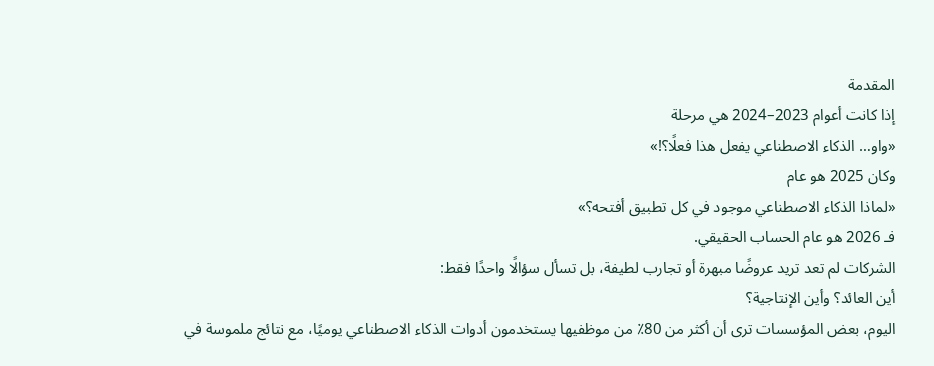المقدمة
إذا كانت أعوام 2023–2024 هي مرحلة
«واو… الذكاء الاصطناعي يفعل هذا فعلًا؟!»
وكان 2025 هو عام
«لماذا الذكاء الاصطناعي موجود في كل تطبيق أفتحه؟»
فـ 2026 هو عام الحساب الحقيقي.
الشركات لم تعد تريد عروضًا مبهرة أو تجارب لطيفة، بل تسأل سؤالًا واحدًا فقط:
أين العائد؟ وأين الإنتاجية؟
اليوم، بعض المؤسسات ترى أن أكثر من 80٪ من موظفيها يستخدمون أدوات الذكاء الاصطناعي يوميًا، مع نتائج ملموسة في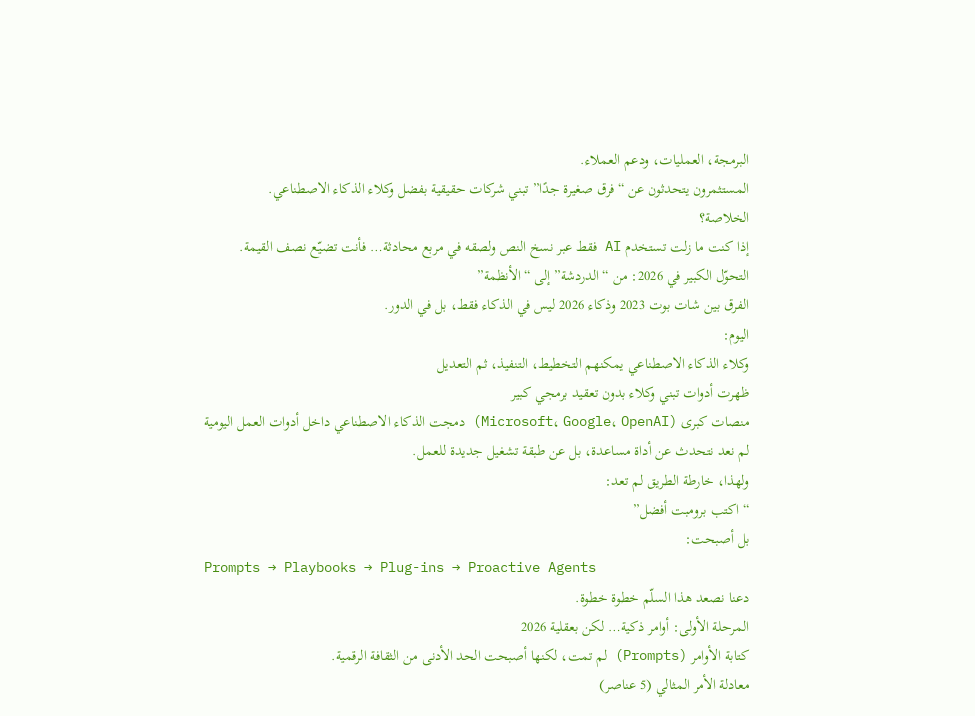البرمجة، العمليات، ودعم العملاء.
المستثمرون يتحدثون عن “فرق صغيرة جدًا” تبني شركات حقيقية بفضل وكلاء الذكاء الاصطناعي.
الخلاصة؟
إذا كنت ما زلت تستخدم AI فقط عبر نسخ النص ولصقه في مربع محادثة… فأنت تضيّع نصف القيمة.
التحوّل الكبير في 2026: من “الدردشة” إلى “الأنظمة”
الفرق بين شات بوت 2023 وذكاء 2026 ليس في الذكاء فقط، بل في الدور.
اليوم:
وكلاء الذكاء الاصطناعي يمكنهم التخطيط، التنفيذ، ثم التعديل
ظهرت أدوات تبني وكلاء بدون تعقيد برمجي كبير
منصات كبرى (Microsoft، Google، OpenAI) دمجت الذكاء الاصطناعي داخل أدوات العمل اليومية
لم نعد نتحدث عن أداة مساعدة، بل عن طبقة تشغيل جديدة للعمل.
ولهذا، خارطة الطريق لم تعد:
“اكتب برومبت أفضل”
بل أصبحت:
Prompts → Playbooks → Plug-ins → Proactive Agents
دعنا نصعد هذا السلّم خطوة خطوة.
المرحلة الأولى: أوامر ذكية… لكن بعقلية 2026
كتابة الأوامر (Prompts) لم تمت، لكنها أصبحت الحد الأدنى من الثقافة الرقمية.
معادلة الأمر المثالي (5 عناصر)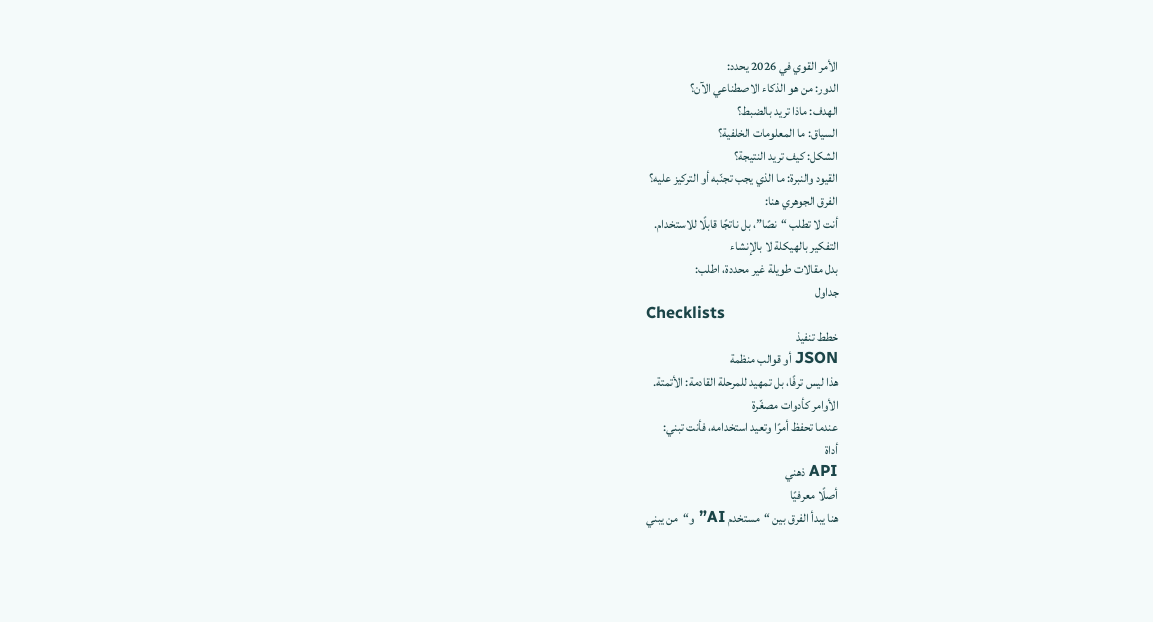الأمر القوي في 2026 يحدد:
الدور: من هو الذكاء الاصطناعي الآن؟
الهدف: ماذا تريد بالضبط؟
السياق: ما المعلومات الخلفية؟
الشكل: كيف تريد النتيجة؟
القيود والنبرة: ما الذي يجب تجنّبه أو التركيز عليه؟
الفرق الجوهري هنا:
أنت لا تطلب “نصًا”، بل ناتجًا قابلًا للاستخدام.
التفكير بالهيكلة لا بالإنشاء
بدل مقالات طويلة غير محددة، اطلب:
جداول
Checklists
خطط تنفيذ
JSON أو قوالب منظمة
هذا ليس ترفًا، بل تمهيد للمرحلة القادمة: الأتمتة.
الأوامر كأدوات مصغّرة
عندما تحفظ أمرًا وتعيد استخدامه، فأنت تبني:
أداة
API ذهني
أصلًا معرفيًا
هنا يبدأ الفرق بين “مستخدم AI” و“من يبني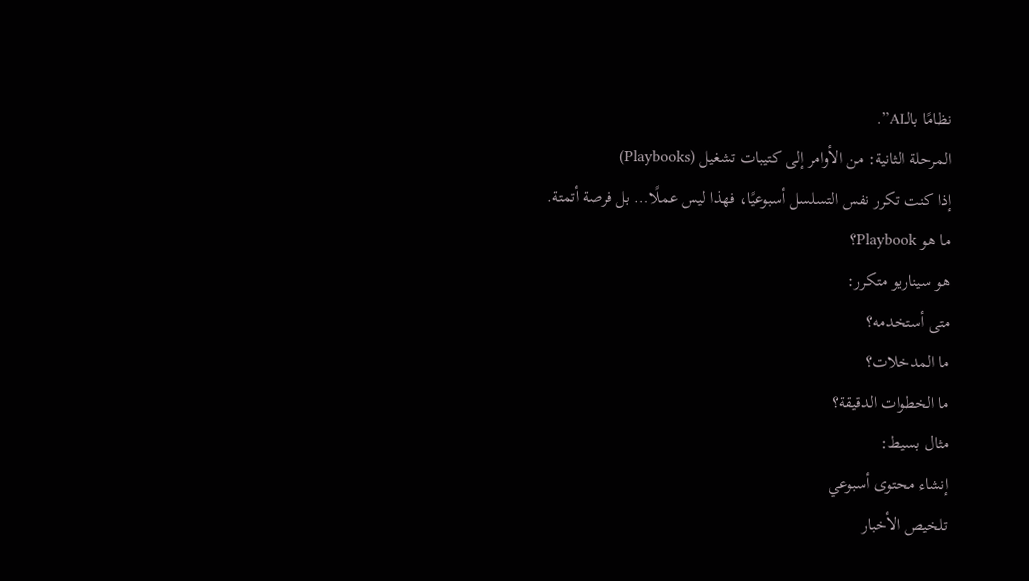نظامًا بالـAI”.
المرحلة الثانية: من الأوامر إلى كتيبات تشغيل (Playbooks)
إذا كنت تكرر نفس التسلسل أسبوعيًا، فهذا ليس عملًا… بل فرصة أتمتة.
ما هو Playbook؟
هو سيناريو متكرر:
متى أستخدمه؟
ما المدخلات؟
ما الخطوات الدقيقة؟
مثال بسيط:
إنشاء محتوى أسبوعي
تلخيص الأخبار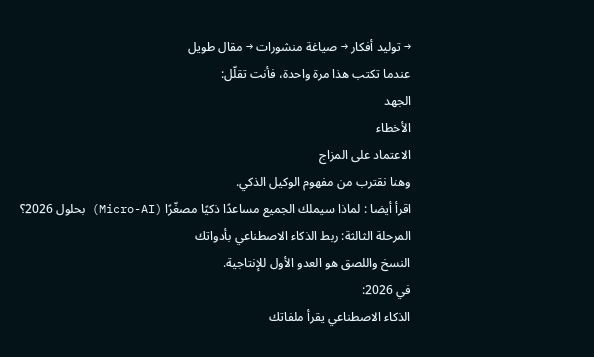→ توليد أفكار → صياغة منشورات → مقال طويل
عندما تكتب هذا مرة واحدة، فأنت تقلّل:
الجهد
الأخطاء
الاعتماد على المزاج
وهنا نقترب من مفهوم الوكيل الذكي.
اقرأ أيضا : لماذا سيملك الجميع مساعدًا ذكيًا مصغّرًا (Micro-AI) بحلول 2026؟
المرحلة الثالثة: ربط الذكاء الاصطناعي بأدواتك
النسخ واللصق هو العدو الأول للإنتاجية.
في 2026:
الذكاء الاصطناعي يقرأ ملفاتك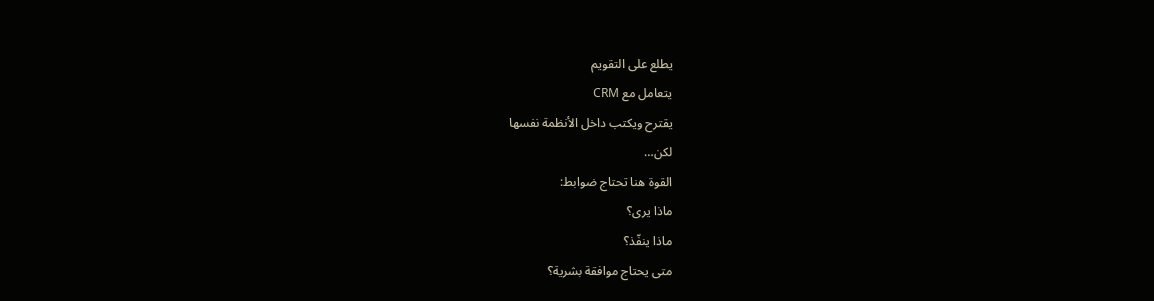يطلع على التقويم
يتعامل مع CRM
يقترح ويكتب داخل الأنظمة نفسها
لكن…
القوة هنا تحتاج ضوابط:
ماذا يرى؟
ماذا ينفّذ؟
متى يحتاج موافقة بشرية؟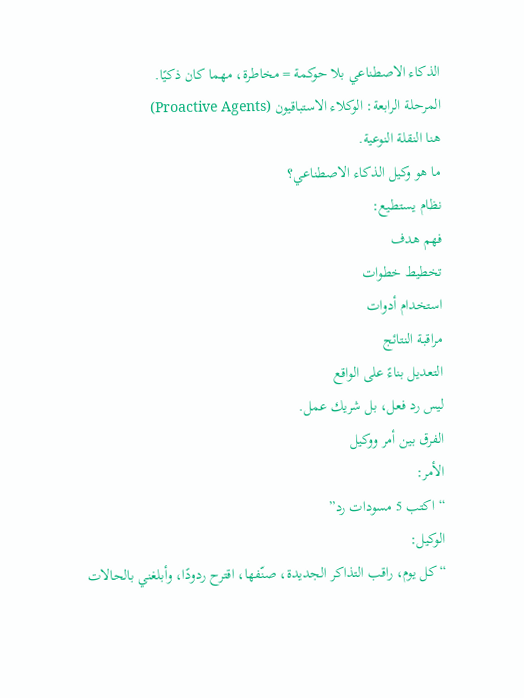الذكاء الاصطناعي بلا حوكمة = مخاطرة، مهما كان ذكيًا.
المرحلة الرابعة: الوكلاء الاستباقيون (Proactive Agents)
هنا النقلة النوعية.
ما هو وكيل الذكاء الاصطناعي؟
نظام يستطيع:
فهم هدف
تخطيط خطوات
استخدام أدوات
مراقبة النتائج
التعديل بناءً على الواقع
ليس رد فعل، بل شريك عمل.
الفرق بين أمر ووكيل
الأمر:
“اكتب 5 مسودات رد”
الوكيل:
“كل يوم، راقب التذاكر الجديدة، صنّفها، اقترح ردودًا، وأبلغني بالحالات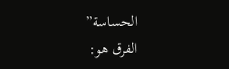الحساسة”
الفرق هو: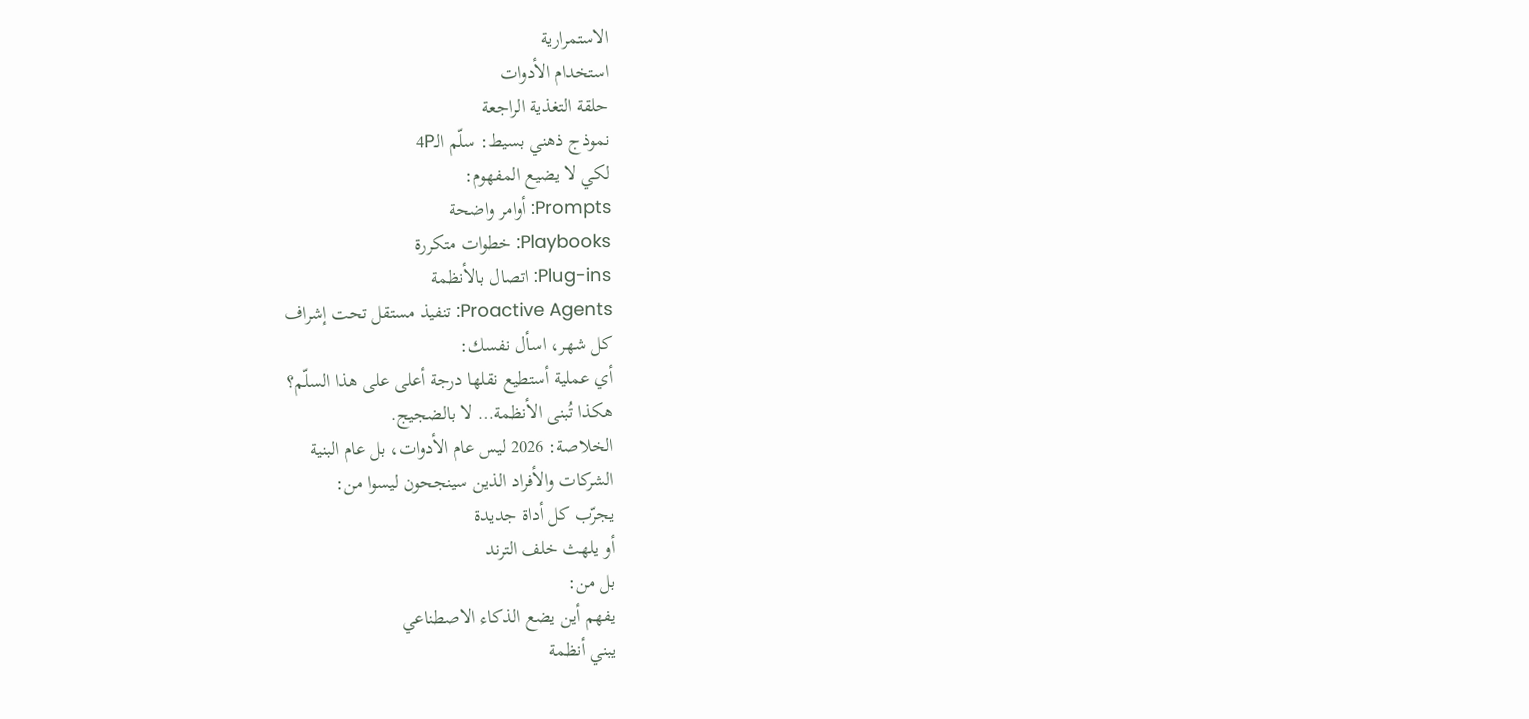الاستمرارية
استخدام الأدوات
حلقة التغذية الراجعة
نموذج ذهني بسيط: سلّم الـ4P
لكي لا يضيع المفهوم:
Prompts: أوامر واضحة
Playbooks: خطوات متكررة
Plug-ins: اتصال بالأنظمة
Proactive Agents: تنفيذ مستقل تحت إشراف
كل شهر، اسأل نفسك:
أي عملية أستطيع نقلها درجة أعلى على هذا السلّم؟
هكذا تُبنى الأنظمة… لا بالضجيج.
الخلاصة: 2026 ليس عام الأدوات، بل عام البنية
الشركات والأفراد الذين سينجحون ليسوا من:
يجرّب كل أداة جديدة
أو يلهث خلف الترند
بل من:
يفهم أين يضع الذكاء الاصطناعي
يبني أنظمة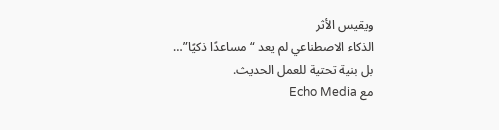ويقيس الأثر
الذكاء الاصطناعي لم يعد “مساعدًا ذكيًا”…
بل بنية تحتية للعمل الحديث.
مع Echo Media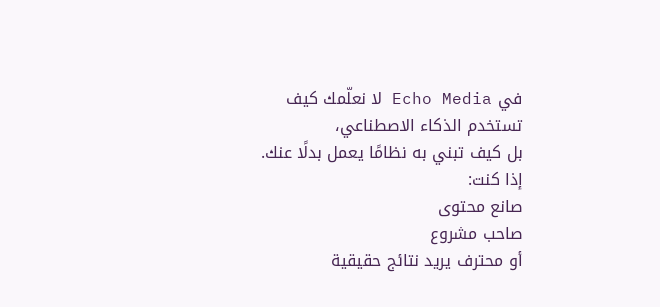في Echo Media لا نعلّمك كيف تستخدم الذكاء الاصطناعي،
بل كيف تبني به نظامًا يعمل بدلًا عنك.
إذا كنت:
صانع محتوى
صاحب مشروع
أو محترف يريد نتائج حقيقية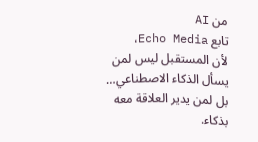من AI
تابع Echo Media،
لأن المستقبل ليس لمن يسأل الذكاء الاصطناعي…
بل لمن يدير العلاقة معه بذكاء.